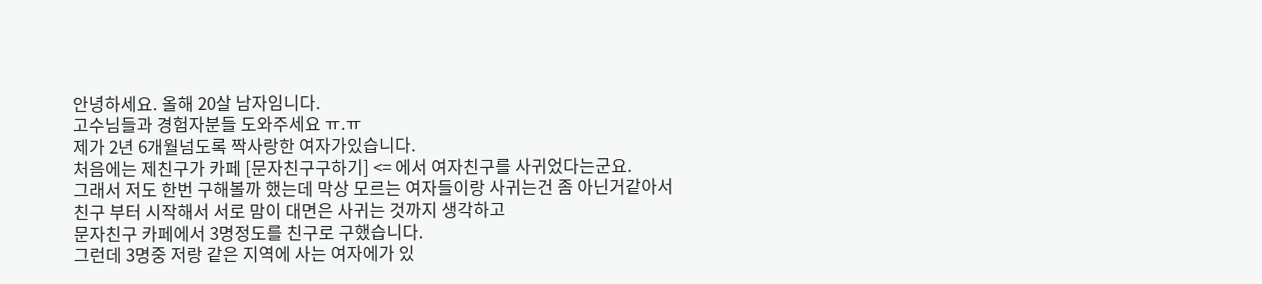안녕하세요. 올해 20살 남자임니다.
고수님들과 경험자분들 도와주세요 ㅠ.ㅠ
제가 2년 6개월넘도록 짝사랑한 여자가있습니다.
처음에는 제친구가 카페 [문자친구구하기] <= 에서 여자친구를 사귀었다는군요.
그래서 저도 한번 구해볼까 했는데 막상 모르는 여자들이랑 사귀는건 좀 아닌거같아서
친구 부터 시작해서 서로 맘이 대면은 사귀는 것까지 생각하고
문자친구 카페에서 3명정도를 친구로 구했습니다.
그런데 3명중 저랑 같은 지역에 사는 여자에가 있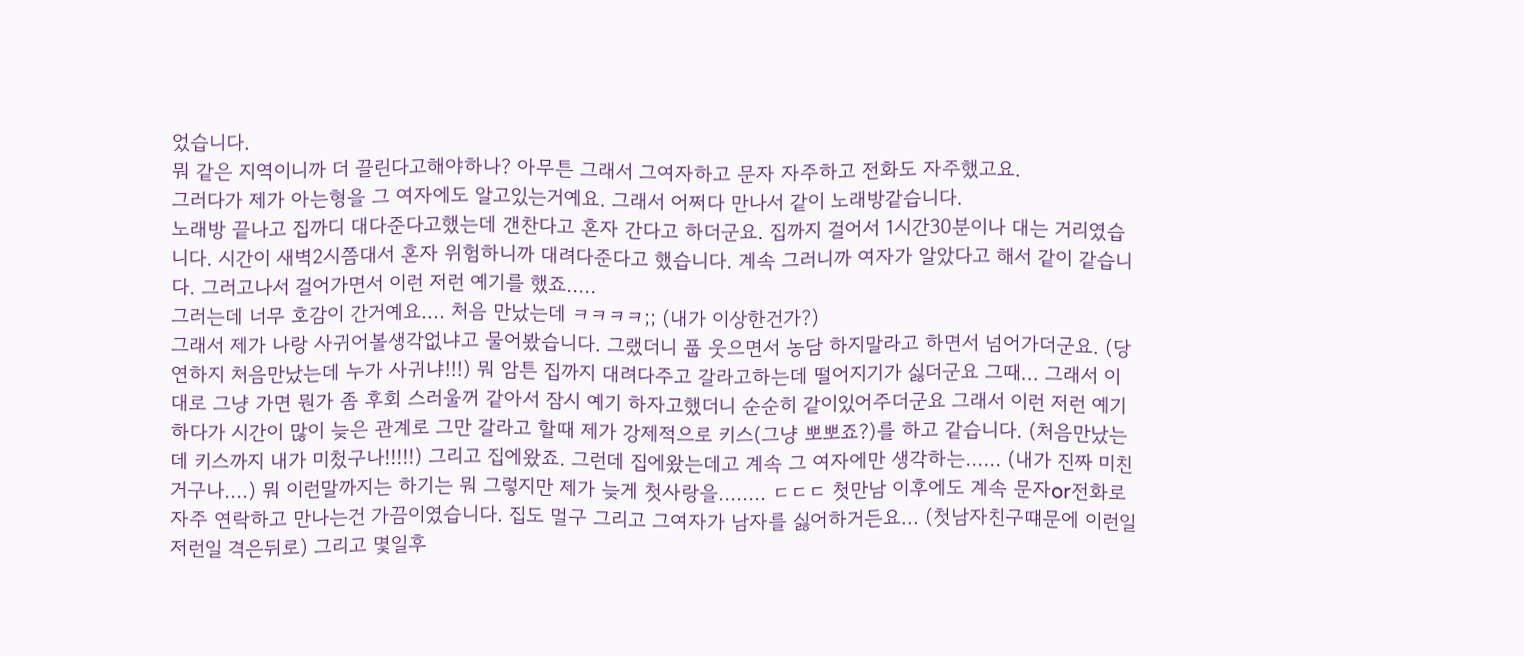었습니다.
뭐 같은 지역이니까 더 끌린다고해야하나? 아무튼 그래서 그여자하고 문자 자주하고 전화도 자주했고요.
그러다가 제가 아는형을 그 여자에도 알고있는거예요. 그래서 어쩌다 만나서 같이 노래방같습니다.
노래방 끝나고 집까디 대다준다고했는데 갠찬다고 혼자 간다고 하더군요. 집까지 걸어서 1시간30분이나 대는 거리였습니다. 시간이 새벽2시쯤대서 혼자 위험하니까 대려다준다고 했습니다. 계속 그러니까 여자가 알았다고 해서 같이 같습니다. 그러고나서 걸어가면서 이런 저런 예기를 했죠.....
그러는데 너무 호감이 간거예요.... 처음 만났는데 ㅋㅋㅋㅋ;; (내가 이상한건가?)
그래서 제가 나랑 사귀어볼생각없냐고 물어봤습니다. 그랬더니 풉 웃으면서 농담 하지말라고 하면서 넘어가더군요. (당연하지 처음만났는데 누가 사귀냐!!!) 뭐 암튼 집까지 대려다주고 갈라고하는데 떨어지기가 싫더군요 그때... 그래서 이대로 그냥 가면 뭔가 좀 후회 스러울꺼 같아서 잠시 예기 하자고했더니 순순히 같이있어주더군요 그래서 이런 저런 예기하다가 시간이 많이 늦은 관계로 그만 갈라고 할때 제가 강제적으로 키스(그냥 뽀뽀죠?)를 하고 같습니다. (처음만났는데 키스까지 내가 미첬구나!!!!!) 그리고 집에왔죠. 그런데 집에왔는데고 계속 그 여자에만 생각하는...... (내가 진짜 미친거구나....) 뭐 이런말까지는 하기는 뭐 그렇지만 제가 늦게 첫사랑을........ ㄷㄷㄷ 첫만남 이후에도 계속 문자or전화로 자주 연락하고 만나는건 가끔이였습니다. 집도 멀구 그리고 그여자가 남자를 싫어하거든요... (첫남자친구떄문에 이런일 저런일 격은뒤로) 그리고 몇일후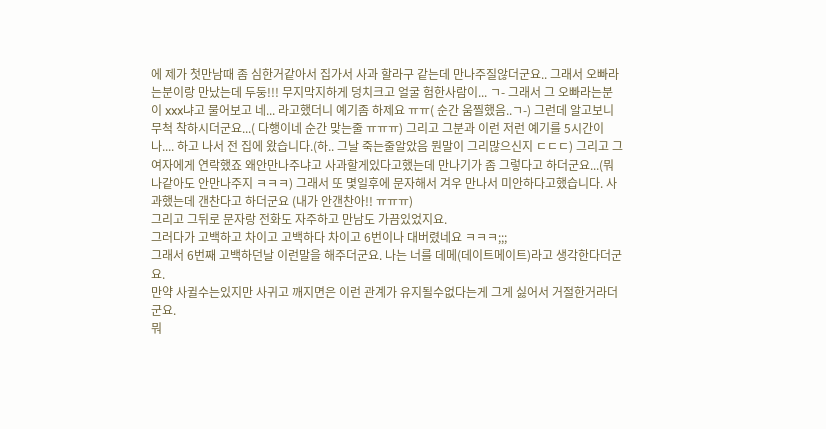에 제가 첫만남때 좀 심한거같아서 집가서 사과 할라구 같는데 만나주질않더군요.. 그래서 오빠라는분이랑 만났는데 두둥!!! 무지막지하게 덩치크고 얼굴 험한사람이... ㄱ- 그래서 그 오빠라는분이 xxx냐고 물어보고 네... 라고했더니 예기좀 하제요 ㅠㅠ( 순간 움찔했음..ㄱ-) 그런데 알고보니 무척 착하시더군요...( 다행이네 순간 맞는줄 ㅠㅠㅠ) 그리고 그분과 이런 저런 예기를 5시간이나.... 하고 나서 전 집에 왔습니다.(하.. 그날 죽는줄알았음 뭔말이 그리많으신지 ㄷㄷㄷ) 그리고 그 여자에게 연락했죠 왜안만나주냐고 사과할게있다고했는데 만나기가 좀 그렇다고 하더군요...(뭐 나같아도 안만나주지 ㅋㅋㅋ) 그래서 또 몇일후에 문자해서 겨우 만나서 미안하다고했습니다. 사과했는데 갠찬다고 하더군요 (내가 안갠찬아!! ㅠㅠㅠ)
그리고 그뒤로 문자랑 전화도 자주하고 만남도 가끔있었지요.
그러다가 고백하고 차이고 고백하다 차이고 6번이나 대버렸네요 ㅋㅋㅋ;;;
그래서 6번째 고백하던날 이런말을 해주더군요. 나는 너를 데메(데이트메이트)라고 생각한다더군요.
만약 사귈수는있지만 사귀고 깨지면은 이런 관계가 유지될수없다는게 그게 싫어서 거절한거라더군요.
뭐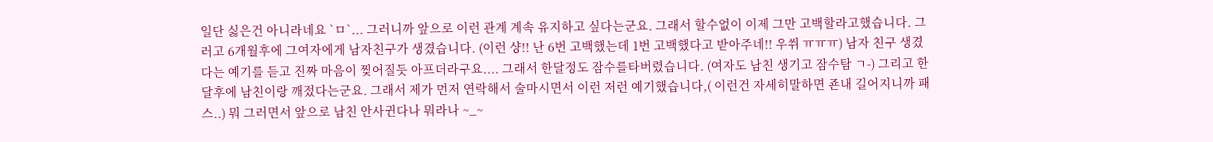일단 싫은건 아니라네요 `ㅁ`... 그러니까 앞으로 이런 관계 계속 유지하고 싶다는군요. 그래서 할수없이 이제 그만 고백할라고했습니다. 그러고 6개월후에 그여자에게 남자친구가 생겼습니다. (이런 샹!! 난 6번 고백했는데 1번 고백했다고 받아주네!! 우쒸 ㅠㅠㅠ) 남자 친구 생겼다는 예기를 듣고 진짜 마음이 찢어질듯 아프더라구요.... 그래서 한달정도 잠수를타버렸습니다. (여자도 남친 생기고 잠수탐 ㄱ-) 그리고 한달후에 남친이랑 깨젔다는군요. 그래서 제가 먼저 연락해서 술마시면서 이런 저런 예기했습니다,( 이런건 자세히말하면 죤내 길어지니까 패스..) 뭐 그러면서 앞으로 남친 안사귄다나 뭐라나 ~_~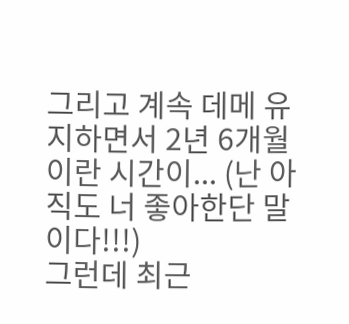그리고 계속 데메 유지하면서 2년 6개월이란 시간이... (난 아직도 너 좋아한단 말이다!!!)
그런데 최근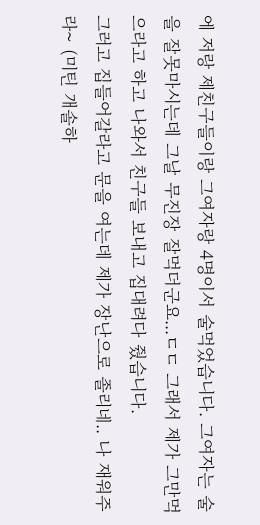에 저랑 제친구들이랑 그여자랑 4명이서 술먹었습니다. 그여자는 술을 잘못마시는데 그날 무진장 잘먹더군요...ㄷㄷ 그래서 제가 그만먹으라고 하고 나와서 친구들 보내고 집대려다 줬습니다.
그러고 집들어갈라고 문을 여는데 제가 장난으로 졸리네.. 나 재워주라~ (미틴 개솔하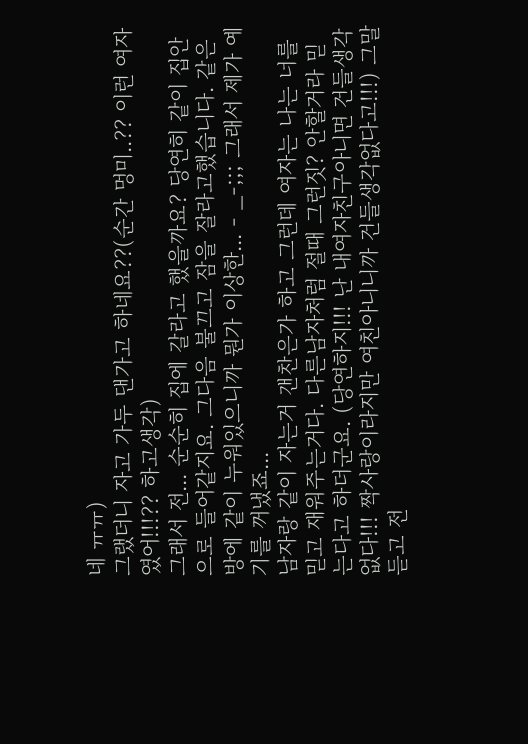네 ㅠㅠ)
그랬더니 자고 가두 댄가고 하네요??(순간 멍미..?? 이런 여자였어!!!?? 하고생각)
그래서 전... 순순히 집에 갈라고 했을까요? 당연히 같이 집안으로 들어같지요. 그다음 불끄고 잠을 잘라고했습니다. 같은방에 같이 누워있으니까 뭔가 이상한... - _-;;; 그래서 제가 예기를 꺼냈죠...
남자랑 같이 자는거 갠찬은가 하고 그런데 여자는 나는 너를 믿고 재워주는거다. 다른남자처럼 절때 그런짓? 안할거라 믿는다고 하더군요. (당연하지!!! 난 내여자친구아니면 건들생각없다!!! 짝사랑이라지만 여친아니니까 건들생각없다고!!!) 그말듣고 전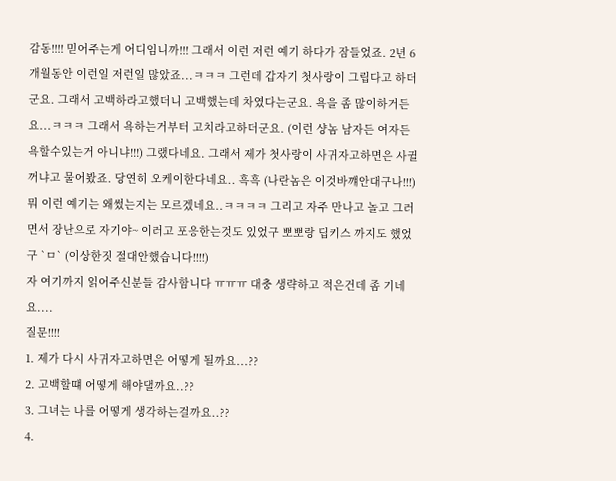감동!!!! 믿어주는게 어디임니까!!! 그래서 이런 저런 예기 하다가 잠들었죠. 2년 6개월동안 이런일 저런일 많았죠...ㅋㅋㅋ 그런데 갑자기 첫사랑이 그립다고 하더군요. 그래서 고백하라고했더니 고백했는데 차였다는군요. 욕을 좀 많이하거든요...ㅋㅋㅋ 그래서 욕하는거부터 고치라고하더군요. (이런 샹놈 남자든 여자든 욕할수있는거 아니냐!!!) 그랬다네요. 그래서 제가 첫사랑이 사귀자고하면은 사귈꺼냐고 물어봤죠. 당연히 오케이한다네요.. 흑흑 (나란놈은 이것바꺠안대구나!!!) 뭐 이런 예기는 왜썼는지는 모르겠네요..ㅋㅋㅋㅋ 그리고 자주 만나고 놀고 그러면서 장난으로 자기야~ 이러고 포응한는것도 있었구 뽀뽀랑 딥키스 까지도 했었구 `ㅁ` (이상한짓 절대안했습니다!!!!)
자 여기까지 읽어주신분들 감사함니다 ㅠㅠㅠ 대충 생략하고 적은건데 좀 기네요....
질문!!!!
1. 제가 다시 사귀자고하면은 어떻게 될까요...??
2. 고백할떄 어떻게 해야댈까요..??
3. 그녀는 나를 어떻게 생각하는걸까요..??
4.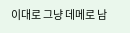이대로 그냥 데메로 남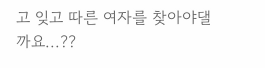고 잊고 따른 여자를 찾아야댈까요...??